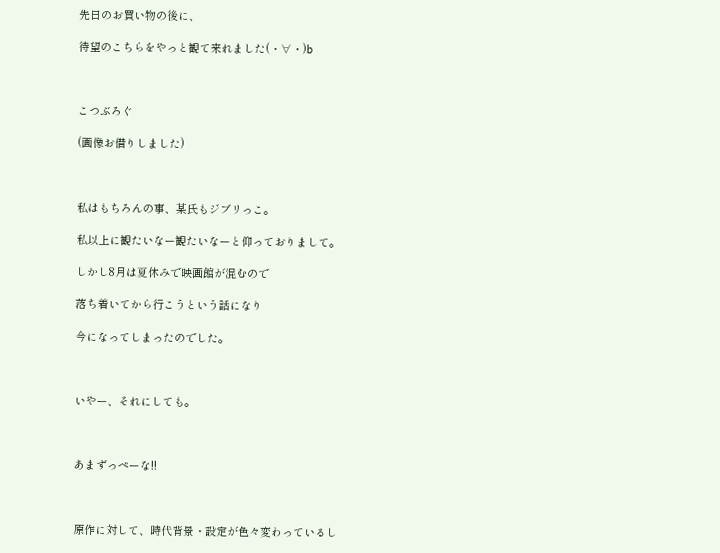先日のお買い物の後に、

待望のこちらをやっと観て来れました(・∀・)b



こつぶろぐ

(画像お借りしました)



私はもちろんの事、某氏もジブリっこ。

私以上に観たいなー観たいなーと仰っておりまして。

しかし8月は夏休みで映画館が混むので

落ち着いてから行こうという話になり

今になってしまったのでした。



いやー、それにしても。



あまずっぺーな!!



原作に対して、時代背景・設定が色々変わっているし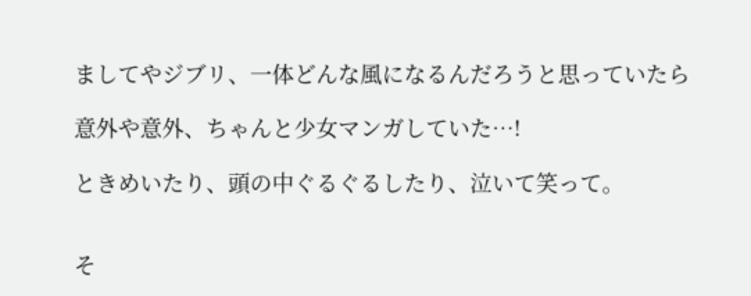ましてやジブリ、一体どんな風になるんだろうと思っていたら

意外や意外、ちゃんと少女マンガしていた…!

ときめいたり、頭の中ぐるぐるしたり、泣いて笑って。


そ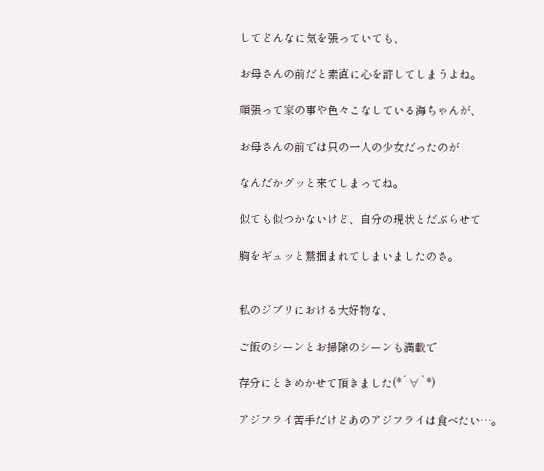してどんなに気を張っていても、

お母さんの前だと素直に心を許してしまうよね。

頑張って家の事や色々こなしている海ちゃんが、

お母さんの前では只の一人の少女だったのが

なんだかグッと来てしまってね。

似ても似つかないけど、自分の現状とだぶらせて

胸をギュッと鷲掴まれてしまいましたのさ。


私のジブリにおける大好物な、

ご飯のシーンとお掃除のシーンも満載で

存分にときめかせて頂きました(*´∀`*)

アジフライ苦手だけどあのアジフライは食べたい…。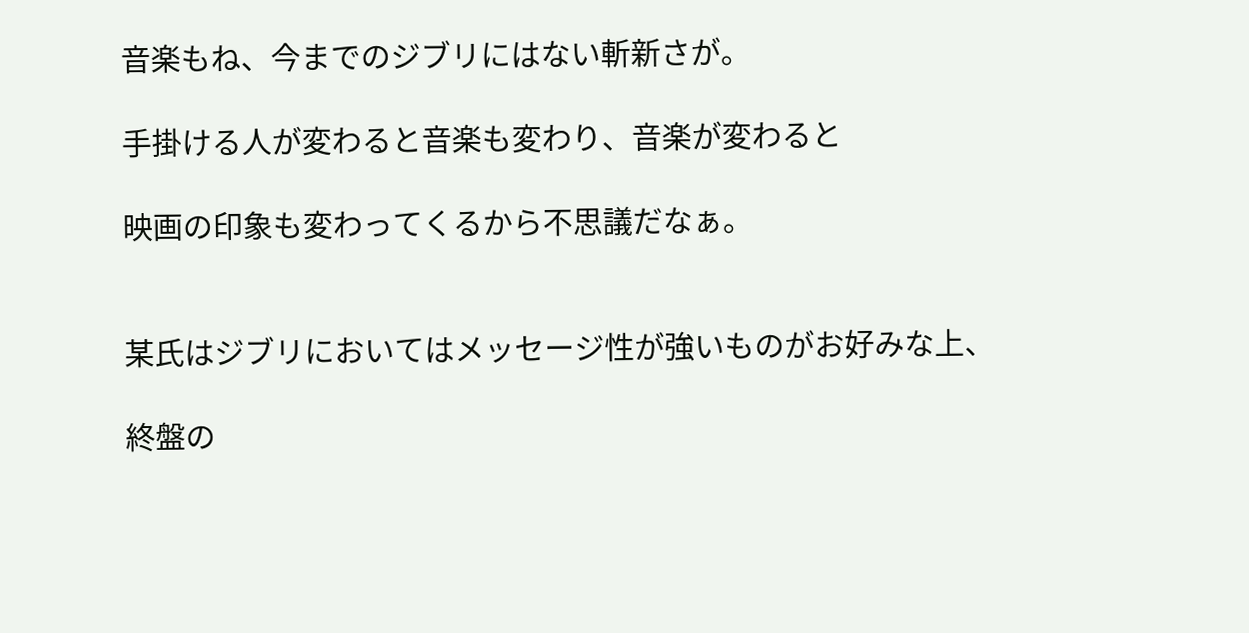音楽もね、今までのジブリにはない斬新さが。

手掛ける人が変わると音楽も変わり、音楽が変わると

映画の印象も変わってくるから不思議だなぁ。


某氏はジブリにおいてはメッセージ性が強いものがお好みな上、

終盤の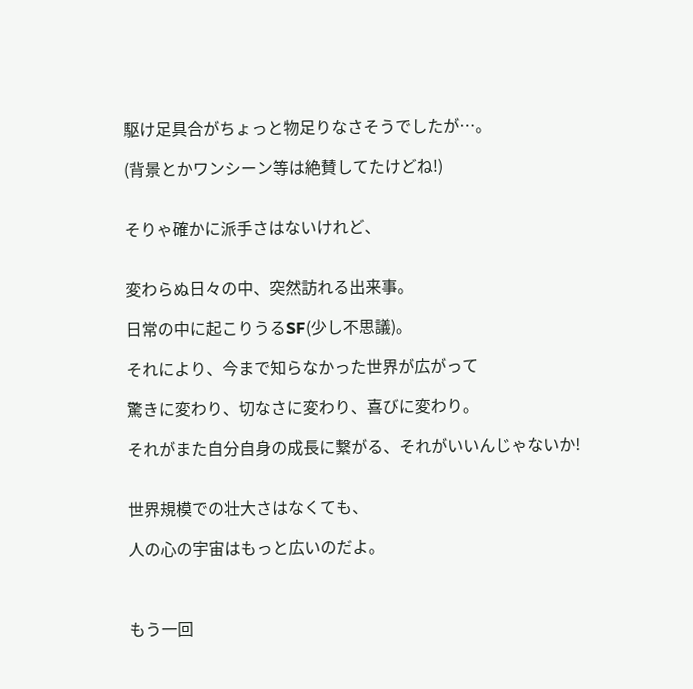駆け足具合がちょっと物足りなさそうでしたが…。

(背景とかワンシーン等は絶賛してたけどね!)


そりゃ確かに派手さはないけれど、


変わらぬ日々の中、突然訪れる出来事。

日常の中に起こりうるSF(少し不思議)。

それにより、今まで知らなかった世界が広がって

驚きに変わり、切なさに変わり、喜びに変わり。

それがまた自分自身の成長に繋がる、それがいいんじゃないか!


世界規模での壮大さはなくても、

人の心の宇宙はもっと広いのだよ。



もう一回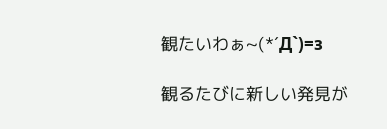観たいわぁ~(*´Д`)=з

観るたびに新しい発見が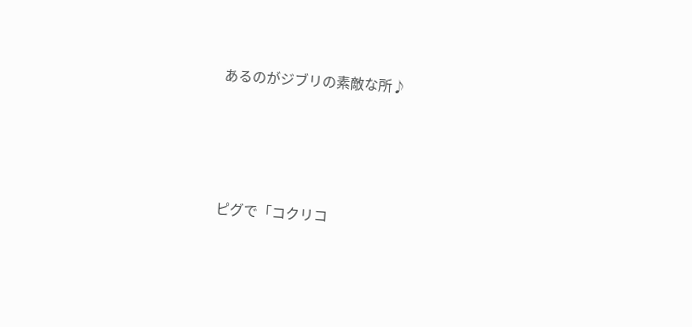あるのがジブリの素敵な所♪




ピグで「コクリコ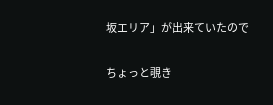坂エリア」が出来ていたので

ちょっと覗き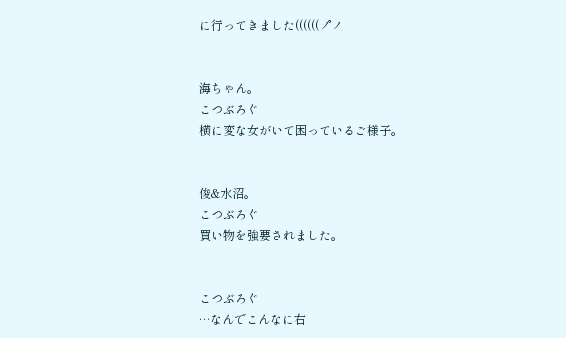に行ってきました((((((ノ゚ノ


海ちゃん。
こつぶろぐ
横に変な女がいて困っているご様子。


俊&水沼。
こつぶろぐ
買い物を強要されました。


こつぶろぐ
…なんでこんなに右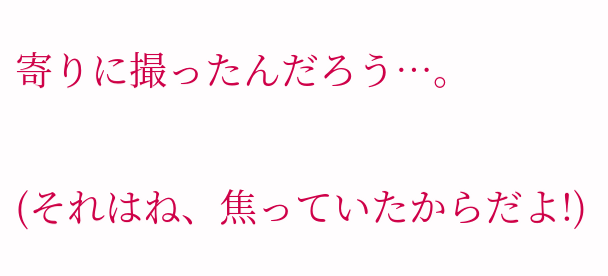寄りに撮ったんだろう…。

(それはね、焦っていたからだよ!)